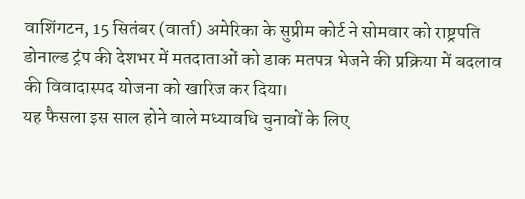वाशिंगटन, 15 सितंबर (वार्ता) अमेरिका के सुप्रीम कोर्ट ने सोमवार को राष्ट्रपति डोनाल्ड ट्रंप की देशभर में मतदाताओं को डाक मतपत्र भेजने की प्रक्रिया में बदलाव की विवादास्पद योजना को खारिज कर दिया।
यह फैसला इस साल होने वाले मध्यावधि चुनावों के लिए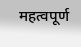महत्वपूर्ण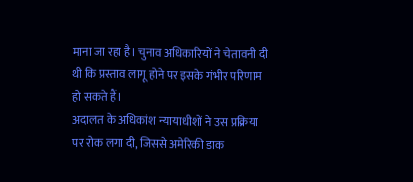माना जा रहा है। चुनाव अधिकारियों ने चेतावनी दी थी कि प्रस्ताव लागू होने पर इसके गंभीर परिणाम हो सकते हैं।
अदालत के अधिकांश न्यायाधीशों ने उस प्रक्रिया पर रोक लगा दी, जिससे अमेरिकी डाक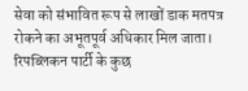सेवा को संभावित रूप से लाखों डाक मतपत्र रोकने का अभूतपूर्व अधिकार मिल जाता। रिपब्लिकन पार्टी के कुछ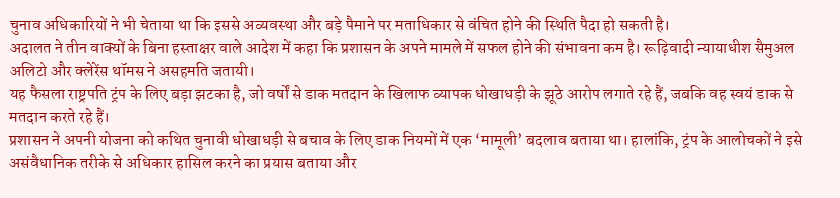चुनाव अधिकारियों ने भी चेताया था कि इससे अव्यवस्था और बड़े पैमाने पर मताधिकार से वंचित होने की स्थिति पैदा हो सकती है।
अदालत ने तीन वाक्यों के बिना हस्ताक्षर वाले आदेश में कहा कि प्रशासन के अपने मामले में सफल होने की संभावना कम है। रूढ़िवादी न्यायाधीश सैमुअल अलिटो और क्लेरेंस थॉमस ने असहमति जतायी।
यह फैसला राष्ट्रपति ट्रंप के लिए बड़ा झटका है, जो वर्षों से डाक मतदान के खिलाफ व्यापक धोखाधड़ी के झूठे आरोप लगाते रहे हैं, जबकि वह स्वयं डाक से मतदान करते रहे हैं।
प्रशासन ने अपनी योजना को कथित चुनावी धोखाधड़ी से बचाव के लिए डाक नियमों में एक ‘मामूली’ बदलाव बताया था। हालांकि, ट्रंप के आलोचकों ने इसे असंवैधानिक तरीके से अधिकार हासिल करने का प्रयास बताया और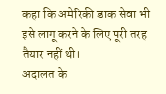कहा कि अमेरिकी डाक सेवा भी इसे लागू करने के लिए पूरी तरह तैयार नहीं थी।
अदालत के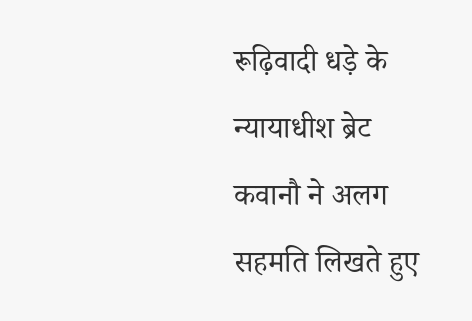रूढ़िवादी धड़े के न्यायाधीश ब्रेट कवानौ ने अलग सहमति लिखते हुए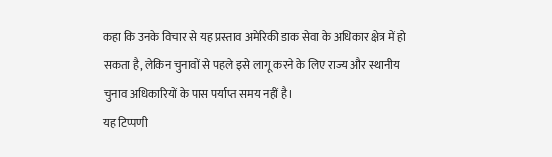कहा कि उनके विचार से यह प्रस्ताव अमेरिकी डाक सेवा के अधिकार क्षेत्र में हो सकता है, लेकिन चुनावों से पहले इसे लागू करने के लिए राज्य और स्थानीय चुनाव अधिकारियों के पास पर्याप्त समय नहीं है।
यह टिप्पणी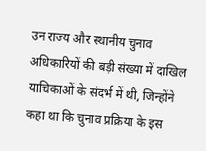उन राज्य और स्थानीय चुनाव अधिकारियों की बड़ी संख्या में दाखिल याचिकाओं के संदर्भ में थी, जिन्होंने कहा था कि चुनाव प्रक्रिया के इस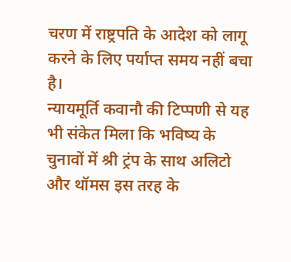चरण में राष्ट्रपति के आदेश को लागू करने के लिए पर्याप्त समय नहीं बचा है।
न्यायमूर्ति कवानौ की टिप्पणी से यह भी संकेत मिला कि भविष्य के चुनावों में श्री ट्रंप के साथ अलिटो और थॉमस इस तरह के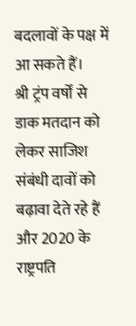बदलावों के पक्ष में आ सकते हैं।
श्री ट्रंप वर्षों से डाक मतदान को लेकर साजिश संबंधी दावों को बढ़ावा देते रहे हैं और 2020 के राष्ट्रपति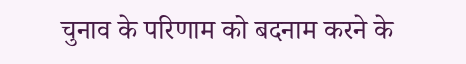चुनाव के परिणाम को बदनाम करने के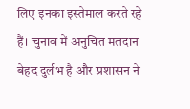लिए इनका इस्तेमाल करते रहे हैं। चुनाव में अनुचित मतदान बेहद दुर्लभ है और प्रशासन ने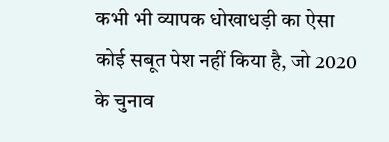कभी भी व्यापक धोखाधड़ी का ऐसा कोई सबूत पेश नहीं किया है, जो 2020 के चुनाव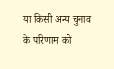या किसी अन्य चुनाव के परिणाम को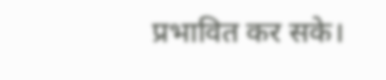प्रभावित कर सके।